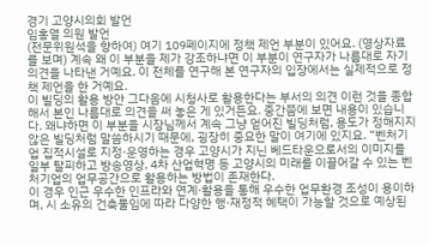경기 고양시의회 발언
임홍열 의원 발언
(전문위원석을 향하여) 여기 109페이지에 정책 제언 부분이 있어요. (영상자료를 보며) 계속 왜 이 부분을 제가 강조하냐면 이 부분이 연구자가 나름대로 자기 의견을 나타낸 거예요. 이 전체를 연구해 본 연구자의 입장에서는 실제적으로 정책 제언을 한 거예요.
이 빌딩의 활용 방안 그다음에 시청사로 활용한다는 부서의 의견 이런 것을 종합해서 본인 나름대로 의견을 써 놓은 게 있거든요. 중간쯤에 보면 내용이 있습니다. 왜냐하면 이 부분을 시장님께서 계속 그냥 얻어진 빌딩처럼, 용도가 정해지지 않은 빌딩처럼 말씀하시기 때문에, 굉장히 중요한 말이 여기에 있지요. “벤처기업 집적시설로 지정·운영하는 경우 고양시가 지닌 베드타운으로서의 이미지를 일부 탈피하고 방송영상, 4차 산업혁명 등 고양시의 미래를 이끌어갈 수 있는 벤처기업의 업무공간으로 활용하는 방법이 존재한다.
이 경우 인근 우수한 인프라와 연계·활용을 통해 우수한 업무환경 조성이 용이하며, 시 소유의 건축물임에 따라 다양한 행·재정적 혜택이 가능할 것으로 예상된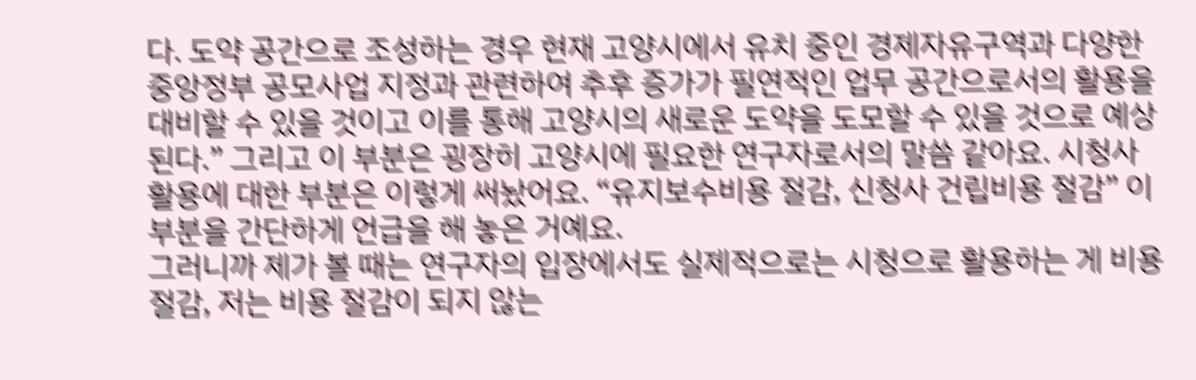다. 도약 공간으로 조성하는 경우 현재 고양시에서 유치 중인 경제자유구역과 다양한 중앙정부 공모사업 지정과 관련하여 추후 증가가 필연적인 업무 공간으로서의 활용을 대비할 수 있을 것이고 이를 통해 고양시의 새로운 도약을 도모할 수 있을 것으로 예상된다.” 그리고 이 부분은 굉장히 고양시에 필요한 연구자로서의 말씀 같아요. 시청사 활용에 대한 부분은 이렇게 써놨어요. “유지보수비용 절감, 신청사 건립비용 절감” 이 부분을 간단하게 언급을 해 놓은 거예요.
그러니까 제가 볼 때는 연구자의 입장에서도 실제적으로는 시청으로 활용하는 게 비용 절감, 저는 비용 절감이 되지 않는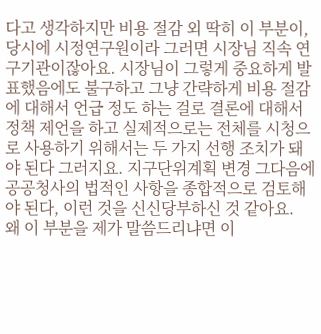다고 생각하지만 비용 절감 외 딱히 이 부분이, 당시에 시정연구원이라 그러면 시장님 직속 연구기관이잖아요. 시장님이 그렇게 중요하게 발표했음에도 불구하고 그냥 간략하게 비용 절감에 대해서 언급 정도 하는 걸로 결론에 대해서 정책 제언을 하고 실제적으로는 전체를 시청으로 사용하기 위해서는 두 가지 선행 조치가 돼야 된다 그러지요. 지구단위계획 변경 그다음에 공공청사의 법적인 사항을 종합적으로 검토해야 된다, 이런 것을 신신당부하신 것 같아요.
왜 이 부분을 제가 말씀드리냐면 이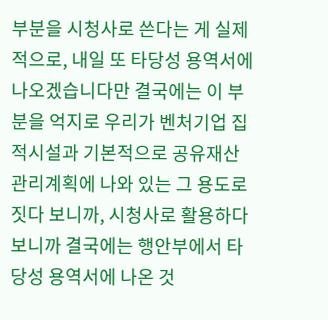부분을 시청사로 쓴다는 게 실제적으로, 내일 또 타당성 용역서에 나오겠습니다만 결국에는 이 부분을 억지로 우리가 벤처기업 집적시설과 기본적으로 공유재산관리계획에 나와 있는 그 용도로 짓다 보니까, 시청사로 활용하다 보니까 결국에는 행안부에서 타당성 용역서에 나온 것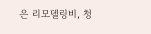은 리모델링비, 청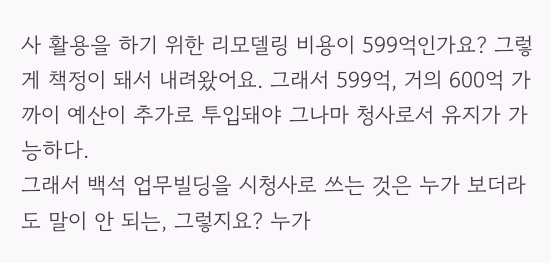사 활용을 하기 위한 리모델링 비용이 599억인가요? 그렇게 책정이 돼서 내려왔어요. 그래서 599억, 거의 600억 가까이 예산이 추가로 투입돼야 그나마 청사로서 유지가 가능하다.
그래서 백석 업무빌딩을 시청사로 쓰는 것은 누가 보더라도 말이 안 되는, 그렇지요? 누가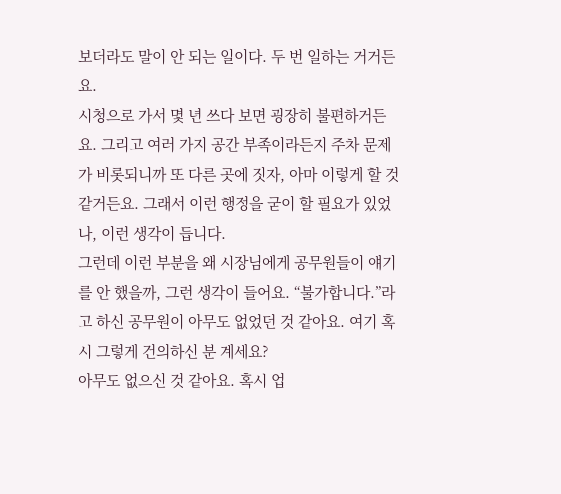보더라도 말이 안 되는 일이다. 두 번 일하는 거거든요.
시청으로 가서 몇 년 쓰다 보면 굉장히 불편하거든요. 그리고 여러 가지 공간 부족이라든지 주차 문제가 비롯되니까 또 다른 곳에 짓자, 아마 이렇게 할 것 같거든요. 그래서 이런 행정을 굳이 할 필요가 있었나, 이런 생각이 듭니다.
그런데 이런 부분을 왜 시장님에게 공무원들이 얘기를 안 했을까, 그런 생각이 들어요. “불가합니다.”라고 하신 공무원이 아무도 없었던 것 같아요. 여기 혹시 그렇게 건의하신 분 계세요?
아무도 없으신 것 같아요. 혹시 업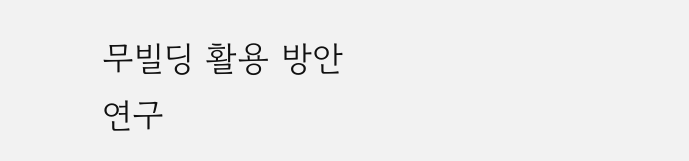무빌딩 활용 방안 연구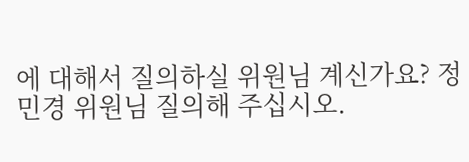에 대해서 질의하실 위원님 계신가요? 정민경 위원님 질의해 주십시오.